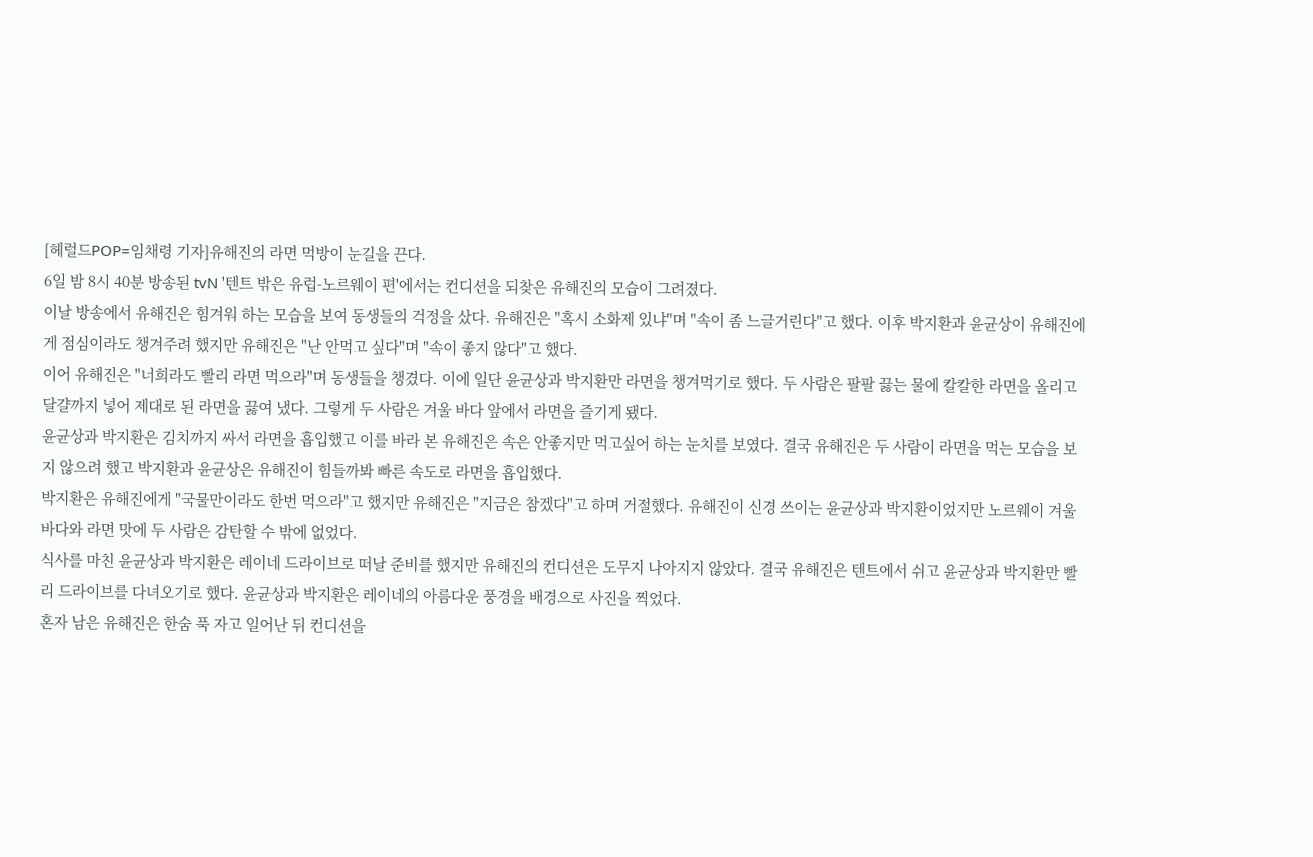[헤럴드POP=임채령 기자]유해진의 라면 먹방이 눈길을 끈다.
6일 밤 8시 40분 방송된 tvN '텐트 밖은 유럽-노르웨이 편'에서는 컨디션을 되찾은 유해진의 모습이 그려졌다.
이날 방송에서 유해진은 힘겨워 하는 모습을 보여 동생들의 걱정을 샀다. 유해진은 "혹시 소화제 있냐"며 "속이 좀 느글거린다"고 했다. 이후 박지환과 윤균상이 유해진에게 점심이라도 챙겨주려 했지만 유해진은 "난 안먹고 싶다"며 "속이 좋지 않다"고 했다.
이어 유해진은 "너희라도 빨리 라면 먹으라"며 동생들을 챙겼다. 이에 일단 윤균상과 박지환만 라면을 챙겨먹기로 했다. 두 사람은 팔팔 끓는 물에 칼칼한 라면을 올리고 달걀까지 넣어 제대로 된 라면을 끓여 냈다. 그렇게 두 사람은 겨울 바다 앞에서 라면을 즐기게 됐다.
윤균상과 박지환은 김치까지 싸서 라면을 흡입했고 이를 바라 본 유해진은 속은 안좋지만 먹고싶어 하는 눈치를 보였다. 결국 유해진은 두 사람이 라면을 먹는 모습을 보지 않으려 했고 박지환과 윤균상은 유해진이 힘들까봐 빠른 속도로 라면을 흡입했다.
박지환은 유해진에게 "국물만이라도 한번 먹으라"고 했지만 유해진은 "지금은 참겠다"고 하며 거절했다. 유해진이 신경 쓰이는 윤균상과 박지환이었지만 노르웨이 겨울바다와 라면 맛에 두 사람은 감탄할 수 밖에 없었다.
식사를 마친 윤균상과 박지환은 레이네 드라이브로 떠날 준비를 했지만 유해진의 컨디션은 도무지 나아지지 않았다. 결국 유해진은 텐트에서 쉬고 윤균상과 박지환만 빨리 드라이브를 다녀오기로 했다. 윤균상과 박지환은 레이네의 아름다운 풍경을 배경으로 사진을 찍었다.
혼자 남은 유해진은 한숨 푹 자고 일어난 뒤 컨디션을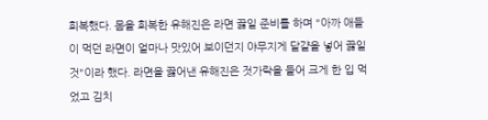회복했다. 몸을 회복한 유해진은 라면 끓일 준비를 하며 "아까 애들이 먹던 라면이 얼마나 맛있어 보이던지 야무지게 달걀을 넣어 끓일 것"이라 했다. 라면을 끓어낸 유해진은 젓가락을 들어 크게 한 입 먹었고 김치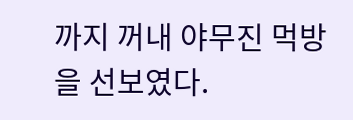까지 꺼내 야무진 먹방을 선보였다.